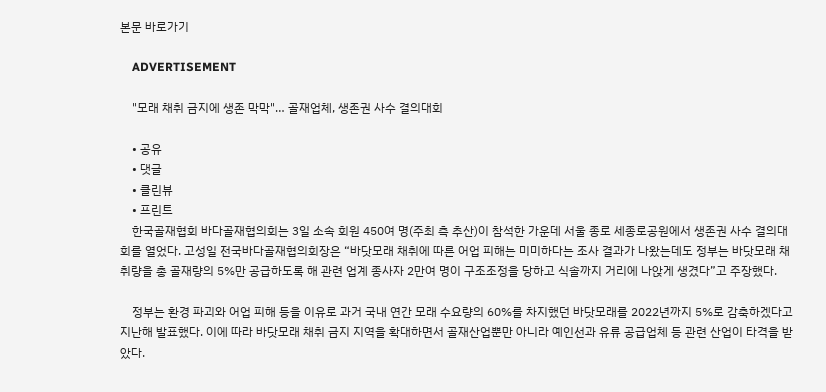본문 바로가기

    ADVERTISEMENT

    "모래 채취 금지에 생존 막막"… 골재업체, 생존권 사수 결의대회

    • 공유
    • 댓글
    • 클린뷰
    • 프린트
    한국골재협회 바다골재협의회는 3일 소속 회원 450여 명(주최 측 추산)이 참석한 가운데 서울 종로 세종로공원에서 생존권 사수 결의대회를 열었다. 고성일 전국바다골재협의회장은 “바닷모래 채취에 따른 어업 피해는 미미하다는 조사 결과가 나왔는데도 정부는 바닷모래 채취량을 총 골재량의 5%만 공급하도록 해 관련 업계 종사자 2만여 명이 구조조정을 당하고 식솔까지 거리에 나앉게 생겼다”고 주장했다.

    정부는 환경 파괴와 어업 피해 등을 이유로 과거 국내 연간 모래 수요량의 60%를 차지했던 바닷모래를 2022년까지 5%로 감축하겠다고 지난해 발표했다. 이에 따라 바닷모래 채취 금지 지역을 확대하면서 골재산업뿐만 아니라 예인선과 유류 공급업체 등 관련 산업이 타격을 받았다.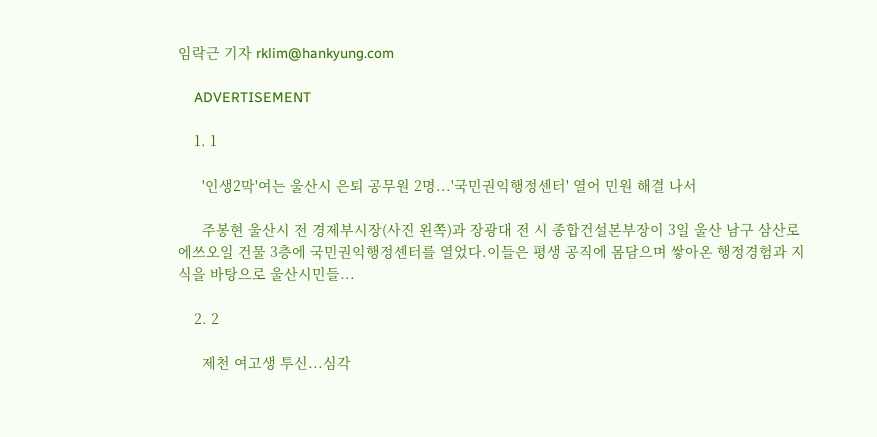임락근 기자 rklim@hankyung.com

    ADVERTISEMENT

    1. 1

      '인생2막'여는 울산시 은퇴 공무원 2명...'국민권익행정센터' 열어 민원 해결 나서

      주봉현 울산시 전 경제부시장(사진 왼쪽)과 장광대 전 시 종합건설본부장이 3일 울산 남구 삼산로 에쓰오일 건물 3층에 국민권익행정센터를 열었다.이들은 평생 공직에 몸담으며 쌓아온 행정경험과 지식을 바탕으로 울산시민들...

    2. 2

      제천 여고생 투신...심각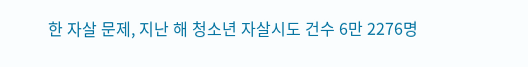한 자살 문제, 지난 해 청소년 자살시도 건수 6만 2276명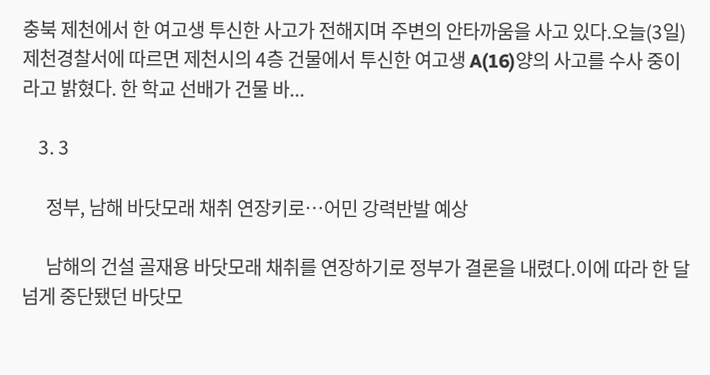충북 제천에서 한 여고생 투신한 사고가 전해지며 주변의 안타까움을 사고 있다.오늘(3일) 제천경찰서에 따르면 제천시의 4층 건물에서 투신한 여고생 A(16)양의 사고를 수사 중이라고 밝혔다. 한 학교 선배가 건물 바...

    3. 3

      정부, 남해 바닷모래 채취 연장키로…어민 강력반발 예상

      남해의 건설 골재용 바닷모래 채취를 연장하기로 정부가 결론을 내렸다.이에 따라 한 달 넘게 중단됐던 바닷모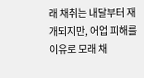래 채취는 내달부터 재개되지만, 어업 피해를 이유로 모래 채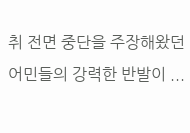취 전면 중단을 주장해왔던 어민들의 강력한 반발이 ...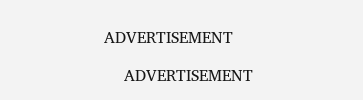ADVERTISEMENT

    ADVERTISEMENT